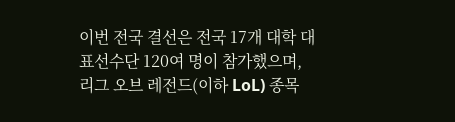이번 전국 결선은 전국 17개 대학 대표선수단 120여 명이 참가했으며, 리그 오브 레전드(이하 LoL) 종목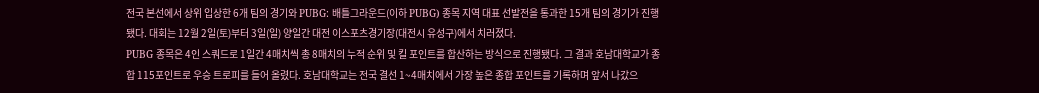전국 본선에서 상위 입상한 6개 팀의 경기와 PUBG: 배틀그라운드(이하 PUBG) 종목 지역 대표 선발전을 통과한 15개 팀의 경기가 진행됐다. 대회는 12월 2일(토)부터 3일(일) 양일간 대전 이스포츠경기장(대전시 유성구)에서 치러졌다.
PUBG 종목은 4인 스쿼드로 1일간 4매치씩 총 8매치의 누적 순위 및 킬 포인트를 합산하는 방식으로 진행됐다. 그 결과 호남대학교가 종합 115포인트로 우승 트로피를 들어 올렸다. 호남대학교는 전국 결선 1~4매치에서 가장 높은 종합 포인트를 기록하며 앞서 나갔으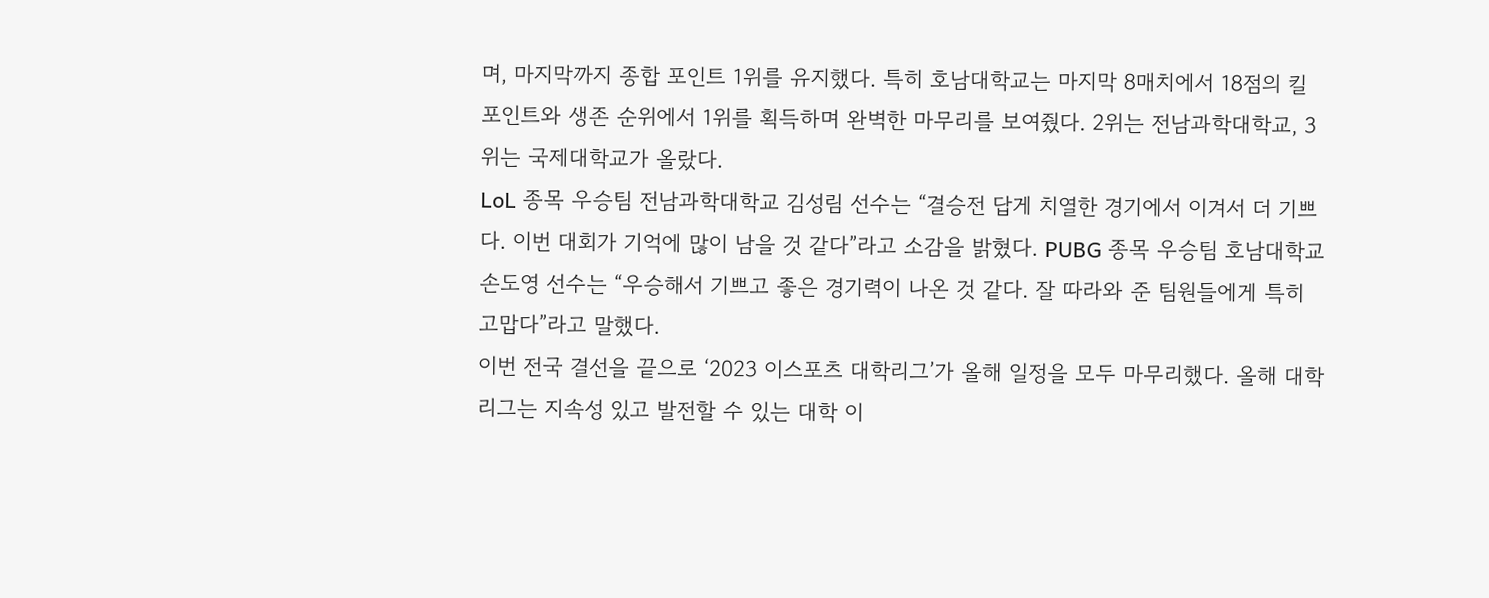며, 마지막까지 종합 포인트 1위를 유지했다. 특히 호남대학교는 마지막 8매치에서 18점의 킬 포인트와 생존 순위에서 1위를 획득하며 완벽한 마무리를 보여줬다. 2위는 전남과학대학교, 3위는 국제대학교가 올랐다.
LoL 종목 우승팀 전남과학대학교 김성림 선수는 “결승전 답게 치열한 경기에서 이겨서 더 기쁘다. 이번 대회가 기억에 많이 남을 것 같다”라고 소감을 밝혔다. PUBG 종목 우승팀 호남대학교 손도영 선수는 “우승해서 기쁘고 좋은 경기력이 나온 것 같다. 잘 따라와 준 팀원들에게 특히 고맙다”라고 말했다.
이번 전국 결선을 끝으로 ‘2023 이스포츠 대학리그’가 올해 일정을 모두 마무리했다. 올해 대학리그는 지속성 있고 발전할 수 있는 대학 이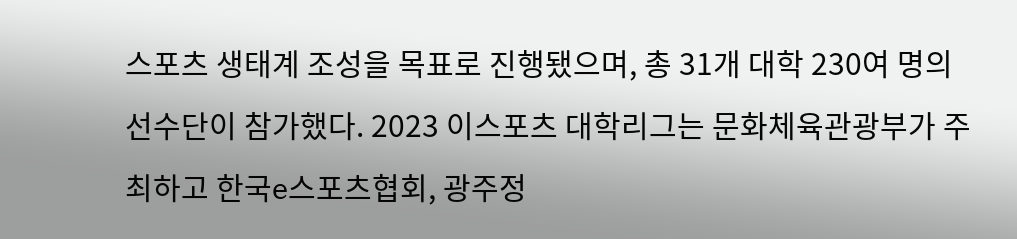스포츠 생태계 조성을 목표로 진행됐으며, 총 31개 대학 230여 명의 선수단이 참가했다. 2023 이스포츠 대학리그는 문화체육관광부가 주최하고 한국e스포츠협회, 광주정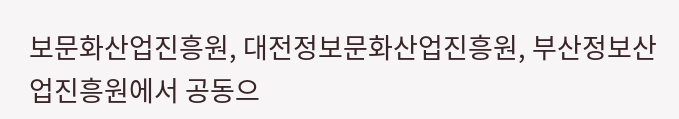보문화산업진흥원, 대전정보문화산업진흥원, 부산정보산업진흥원에서 공동으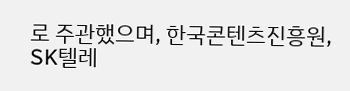로 주관했으며, 한국콘텐츠진흥원, SK텔레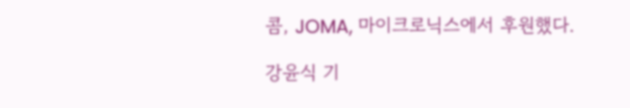콤, JOMA, 마이크로닉스에서 후원했다.

강윤식 기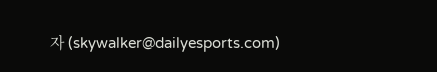자 (skywalker@dailyesports.com)